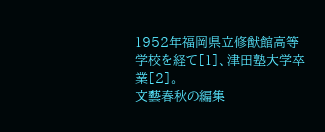1952年福岡県立修猷館高等学校を経て[1]、津田塾大学卒業[2]。
文藝春秋の編集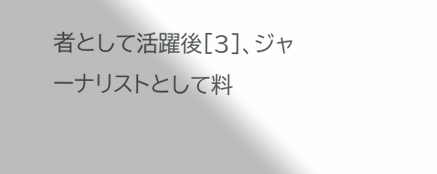者として活躍後[3]、ジャーナリストとして料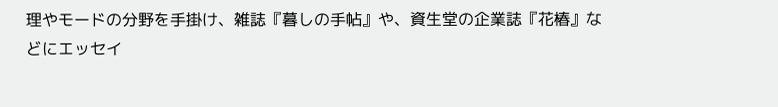理やモードの分野を手掛け、雑誌『暮しの手帖』や、資生堂の企業誌『花椿』などにエッセイ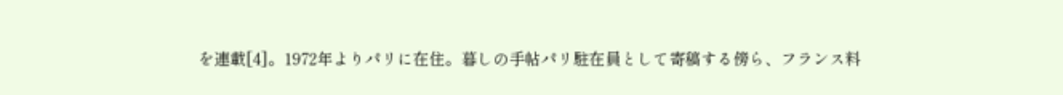を連載[4]。1972年よりパリに在住。暮しの手帖パリ駐在員として寄稿する傍ら、フランス料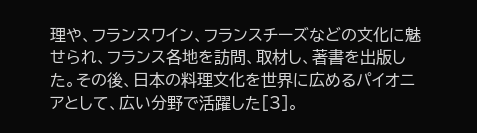理や、フランスワイン、フランスチーズなどの文化に魅せられ、フランス各地を訪問、取材し、著書を出版した。その後、日本の料理文化を世界に広めるパイオニアとして、広い分野で活躍した[3]。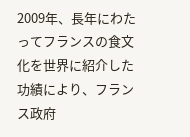2009年、長年にわたってフランスの食文化を世界に紹介した功績により、フランス政府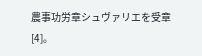農事功労章シュヴァリエを受章[4]。